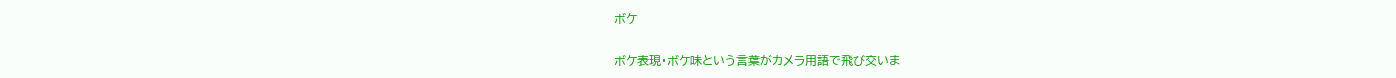ボケ

ボケ表現・ボケ味という言葉がカメラ用語で飛び交いま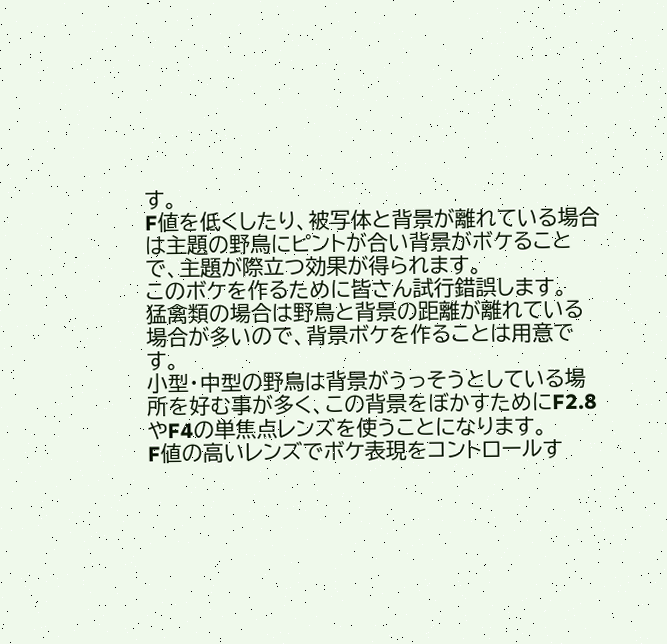す。
F値を低くしたり、被写体と背景が離れている場合は主題の野鳥にピントが合い背景がボケることで、主題が際立つ効果が得られます。
このボケを作るために皆さん試行錯誤します。
猛禽類の場合は野鳥と背景の距離が離れている場合が多いので、背景ボケを作ることは用意です。
小型・中型の野鳥は背景がうっそうとしている場所を好む事が多く、この背景をぼかすためにF2.8やF4の単焦点レンズを使うことになります。
F値の高いレンズでボケ表現をコントロールす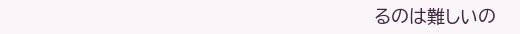るのは難しいの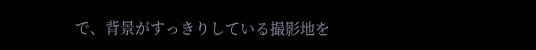で、背景がすっきりしている撮影地を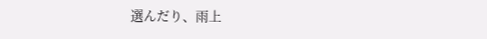選んだり、雨上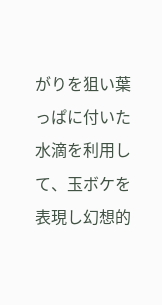がりを狙い葉っぱに付いた水滴を利用して、玉ボケを表現し幻想的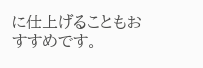に仕上げることもおすすめです。